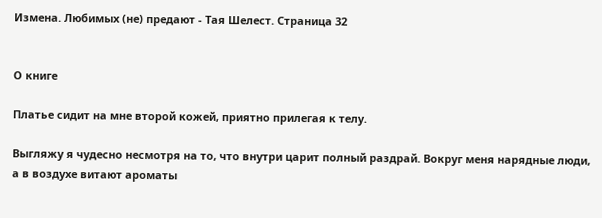Измена. Любимых (не) предают - Тая Шелест. Страница 32


О книге

Платье сидит на мне второй кожей, приятно прилегая к телу.

Выгляжу я чудесно несмотря на то, что внутри царит полный раздрай. Вокруг меня нарядные люди, а в воздухе витают ароматы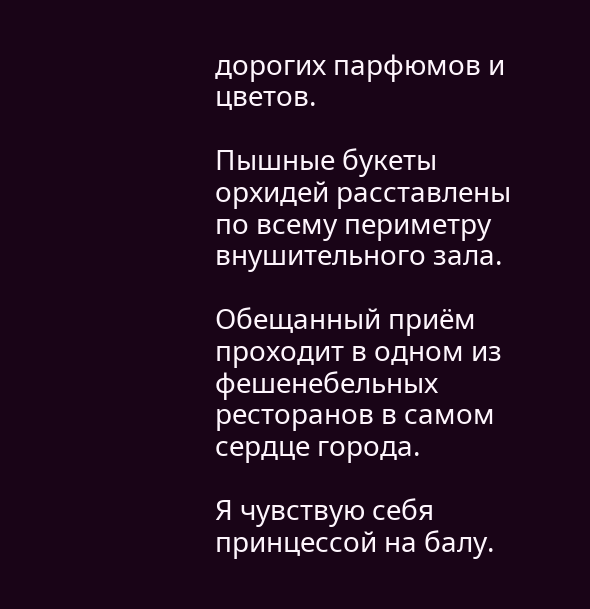дорогих парфюмов и цветов.

Пышные букеты орхидей расставлены по всему периметру внушительного зала.

Обещанный приём проходит в одном из фешенебельных ресторанов в самом сердце города.

Я чувствую себя принцессой на балу.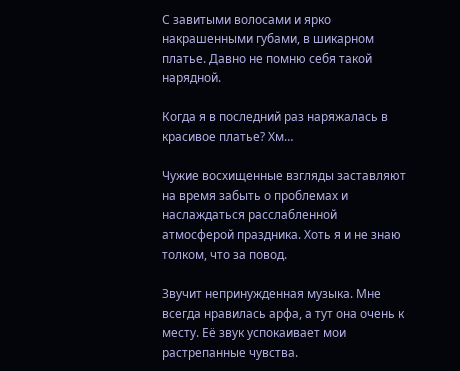С завитыми волосами и ярко накрашенными губами, в шикарном платье. Давно не помню себя такой нарядной.

Когда я в последний раз наряжалась в красивое платье? Хм…

Чужие восхищенные взгляды заставляют на время забыть о проблемах и наслаждаться расслабленной атмосферой праздника. Хоть я и не знаю толком, что за повод.

Звучит непринужденная музыка. Мне всегда нравилась арфа, а тут она очень к месту. Её звук успокаивает мои растрепанные чувства.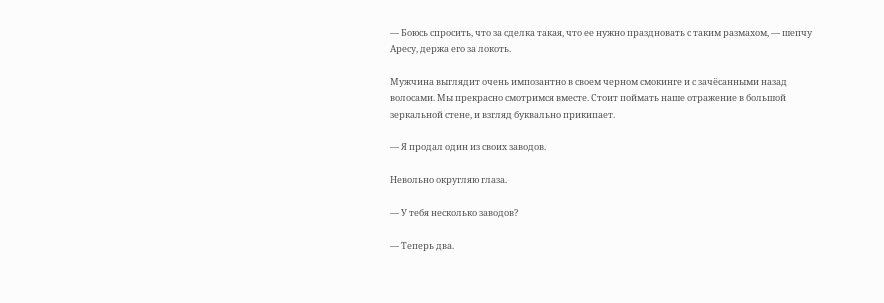— Боюсь спросить, что за сделка такая, что ее нужно праздновать с таким размахом, — шепчу Аресу, держа его за локоть.

Мужчина выглядит очень импозантно в своем черном смокинге и с зачёсанными назад волосами. Мы прекрасно смотримся вместе. Стоит поймать наше отражение в большой зеркальной стене, и взгляд буквально прикипает.

— Я продал один из своих заводов.

Невольно округляю глаза.

— У тебя несколько заводов?

— Теперь два.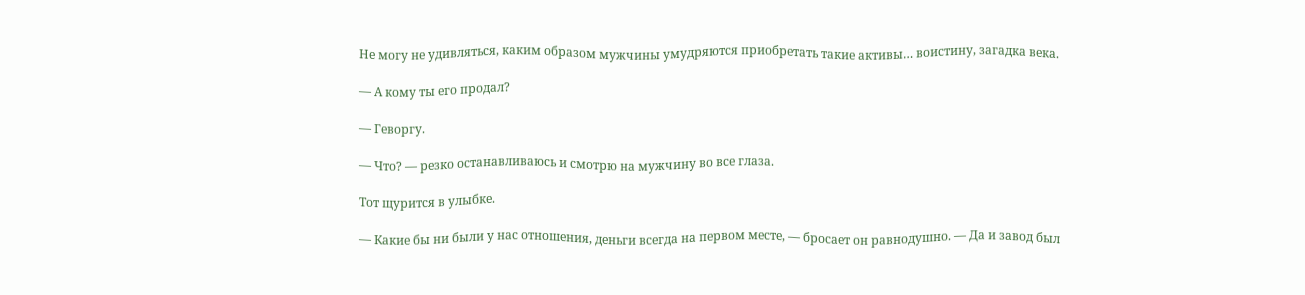Не могу не удивляться, каким образом мужчины умудряются приобретать такие активы… воистину, загадка века.

— А кому ты его продал?

— Геворгу.

— Что? — резко останавливаюсь и смотрю на мужчину во все глаза.

Тот щурится в улыбке.

— Какие бы ни были у нас отношения, деньги всегда на первом месте, — бросает он равнодушно. — Да и завод был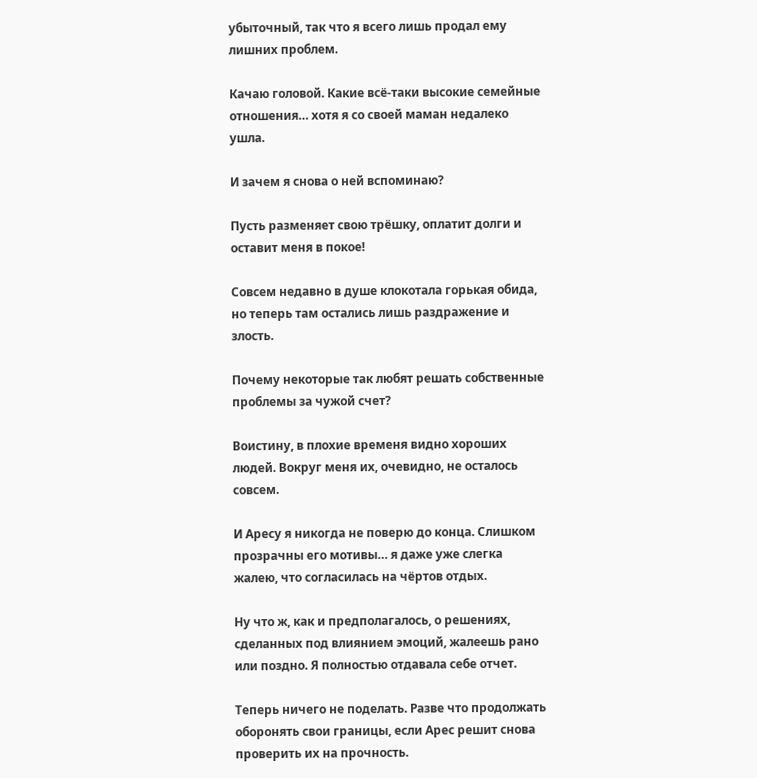убыточный, так что я всего лишь продал ему лишних проблем.

Качаю головой. Какие всё-таки высокие семейные отношения… хотя я со своей маман недалеко ушла.

И зачем я снова о ней вспоминаю?

Пусть разменяет свою трёшку, оплатит долги и оставит меня в покое!

Совсем недавно в душе клокотала горькая обида, но теперь там остались лишь раздражение и злость.

Почему некоторые так любят решать собственные проблемы за чужой счет?

Воистину, в плохие временя видно хороших людей. Вокруг меня их, очевидно, не осталось совсем.

И Аресу я никогда не поверю до конца. Слишком прозрачны его мотивы… я даже уже слегка жалею, что согласилась на чёртов отдых.

Ну что ж, как и предполагалось, о решениях, сделанных под влиянием эмоций, жалеешь рано или поздно. Я полностью отдавала себе отчет.

Теперь ничего не поделать. Разве что продолжать оборонять свои границы, если Арес решит снова проверить их на прочность.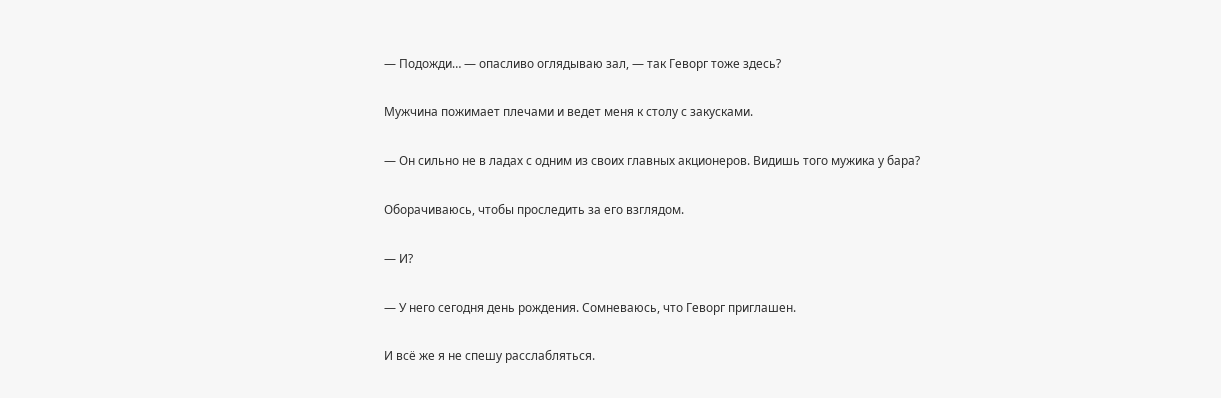— Подожди… — опасливо оглядываю зал, — так Геворг тоже здесь?

Мужчина пожимает плечами и ведет меня к столу с закусками.

— Он сильно не в ладах с одним из своих главных акционеров. Видишь того мужика у бара?

Оборачиваюсь, чтобы проследить за его взглядом.

— И?

— У него сегодня день рождения. Сомневаюсь, что Геворг приглашен.

И всё же я не спешу расслабляться.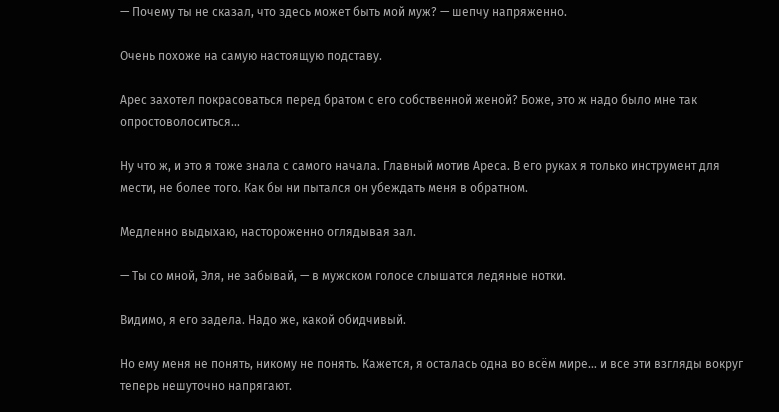— Почему ты не сказал, что здесь может быть мой муж? — шепчу напряженно.

Очень похоже на самую настоящую подставу.

Арес захотел покрасоваться перед братом с его собственной женой? Боже, это ж надо было мне так опростоволоситься…

Ну что ж, и это я тоже знала с самого начала. Главный мотив Ареса. В его руках я только инструмент для мести, не более того. Как бы ни пытался он убеждать меня в обратном.

Медленно выдыхаю, настороженно оглядывая зал.

— Ты со мной, Эля, не забывай, — в мужском голосе слышатся ледяные нотки.

Видимо, я его задела. Надо же, какой обидчивый.

Но ему меня не понять, никому не понять. Кажется, я осталась одна во всём мире… и все эти взгляды вокруг теперь нешуточно напрягают.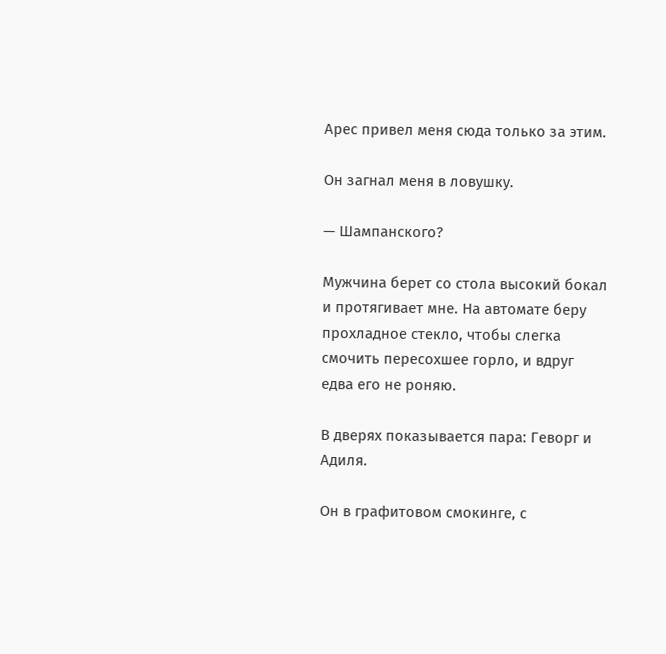Арес привел меня сюда только за этим.

Он загнал меня в ловушку.

— Шампанского?

Мужчина берет со стола высокий бокал и протягивает мне. На автомате беру прохладное стекло, чтобы слегка смочить пересохшее горло, и вдруг едва его не роняю.

В дверях показывается пара: Геворг и Адиля.

Он в графитовом смокинге, с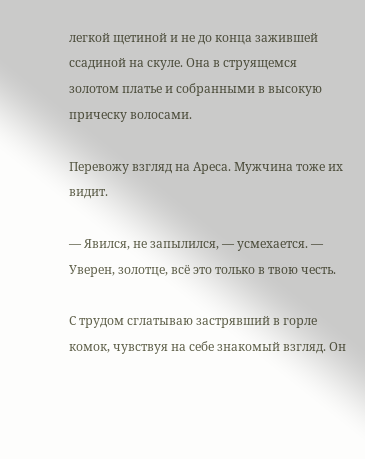легкой щетиной и не до конца зажившей ссадиной на скуле. Она в струящемся золотом платье и собранными в высокую прическу волосами.

Перевожу взгляд на Ареса. Мужчина тоже их видит.

— Явился, не запылился, — усмехается. — Уверен, золотце, всё это только в твою честь.

С трудом сглатываю застрявший в горле комок, чувствуя на себе знакомый взгляд. Он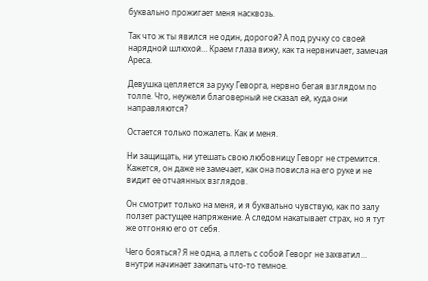буквально прожигает меня насквозь.

Так что ж ты явился не один, дорогой? А под ручку со своей нарядной шлюхой… Краем глаза вижу, как та нервничает, замечая Ареса.

Девушка цепляется за руку Геворга, нервно бегая взглядом по толпе. Что, неужели благоверный не сказал ей, куда они направляются?

Остается только пожалеть. Как и меня.

Ни защищать, ни утешать свою любовницу Геворг не стремится. Кажется, он даже не замечает, как она повисла на его руке и не видит ее отчаянных взглядов.

Он смотрит только на меня, и я буквально чувствую, как по залу ползет растущее напряжение. А следом накатывает страх, но я тут же отгоняю его от себя.

Чего бояться? Я не одна, а плеть с собой Геворг не захватил… внутри начинает закипать что-то темное.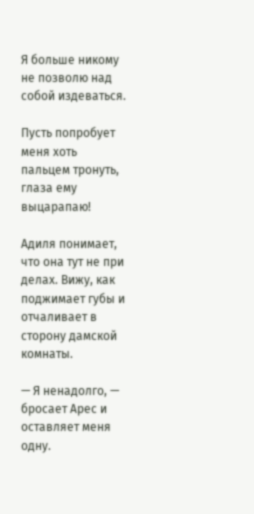Я больше никому не позволю над собой издеваться.

Пусть попробует меня хоть пальцем тронуть, глаза ему выцарапаю!

Адиля понимает, что она тут не при делах. Вижу, как поджимает губы и отчаливает в сторону дамской комнаты.

— Я ненадолго, — бросает Арес и оставляет меня одну.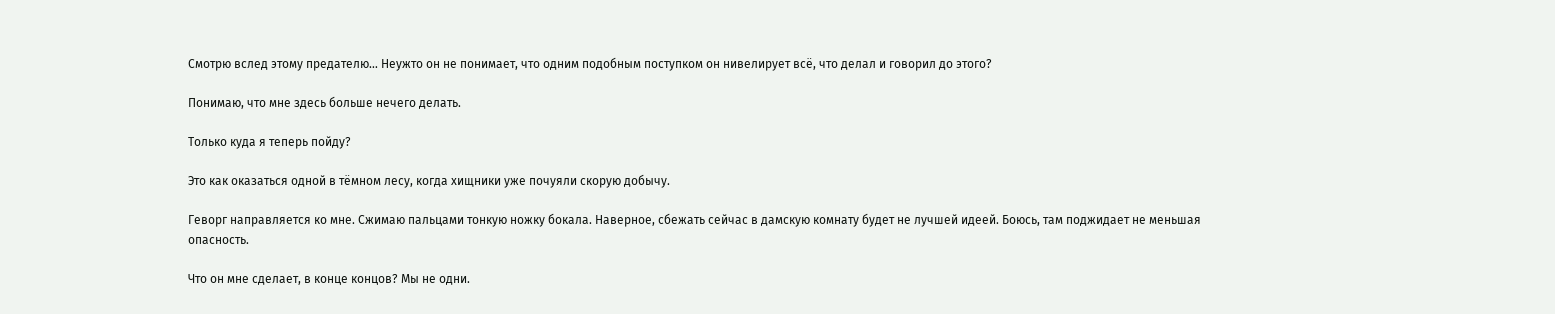Смотрю вслед этому предателю… Неужто он не понимает, что одним подобным поступком он нивелирует всё, что делал и говорил до этого?

Понимаю, что мне здесь больше нечего делать.

Только куда я теперь пойду?

Это как оказаться одной в тёмном лесу, когда хищники уже почуяли скорую добычу.

Геворг направляется ко мне. Сжимаю пальцами тонкую ножку бокала. Наверное, сбежать сейчас в дамскую комнату будет не лучшей идеей. Боюсь, там поджидает не меньшая опасность.

Что он мне сделает, в конце концов? Мы не одни.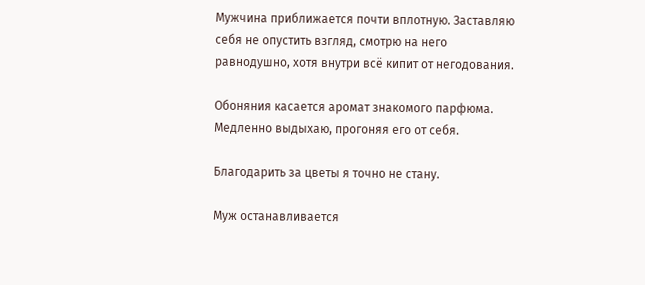Мужчина приближается почти вплотную. Заставляю себя не опустить взгляд, смотрю на него равнодушно, хотя внутри всё кипит от негодования.

Обоняния касается аромат знакомого парфюма. Медленно выдыхаю, прогоняя его от себя.

Благодарить за цветы я точно не стану.

Муж останавливается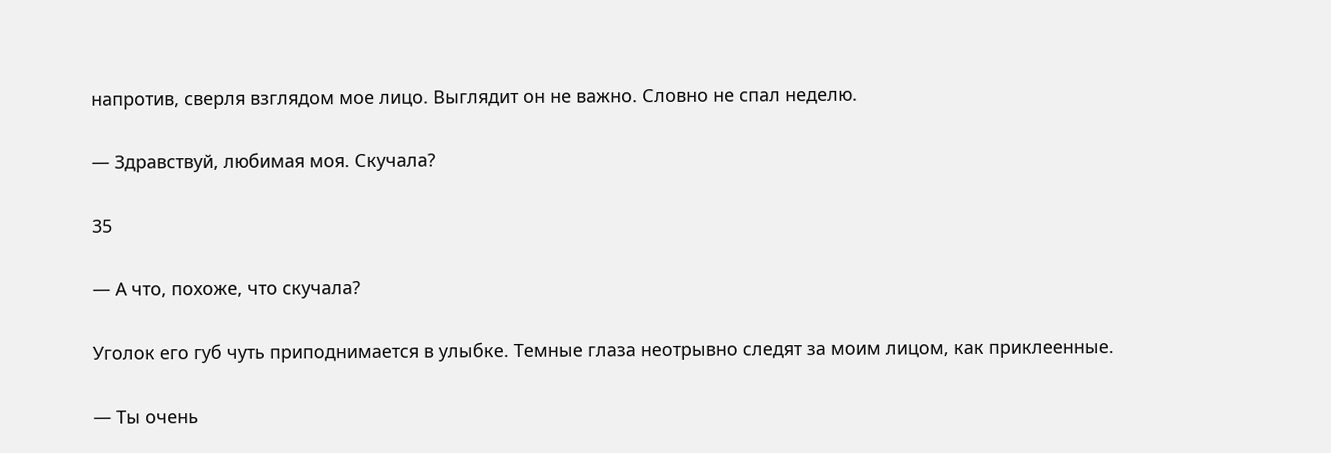напротив, сверля взглядом мое лицо. Выглядит он не важно. Словно не спал неделю.

— Здравствуй, любимая моя. Скучала?

35

— А что, похоже, что скучала?

Уголок его губ чуть приподнимается в улыбке. Темные глаза неотрывно следят за моим лицом, как приклеенные.

— Ты очень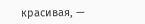красивая, —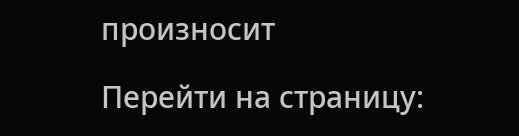произносит

Перейти на страницу: